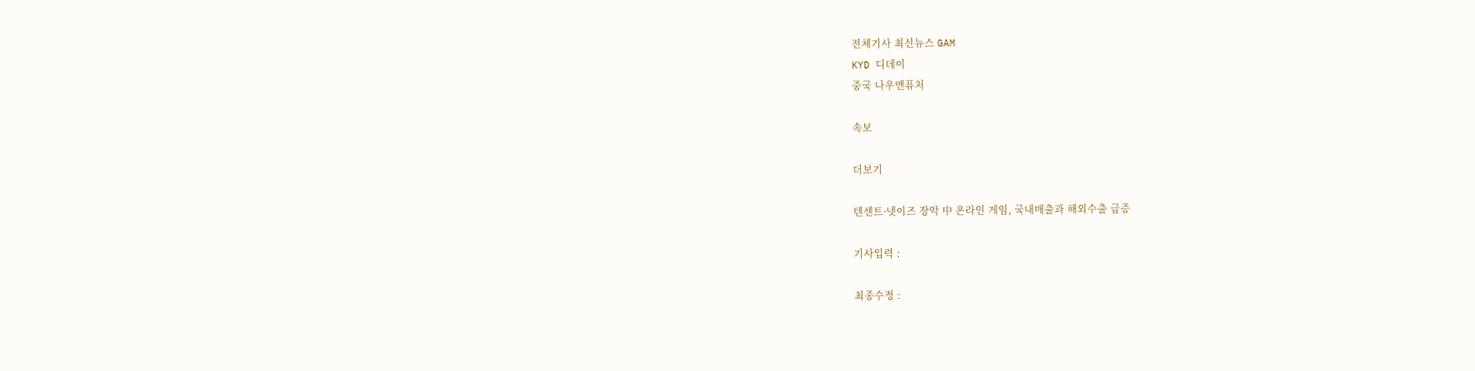전체기사 최신뉴스 GAM
KYD 디데이
중국 나우앤퓨처

속보

더보기

텐센트·넷이즈 장악 中 온라인 게임, 국내매출과 해외수출 급증

기사입력 :

최종수정 :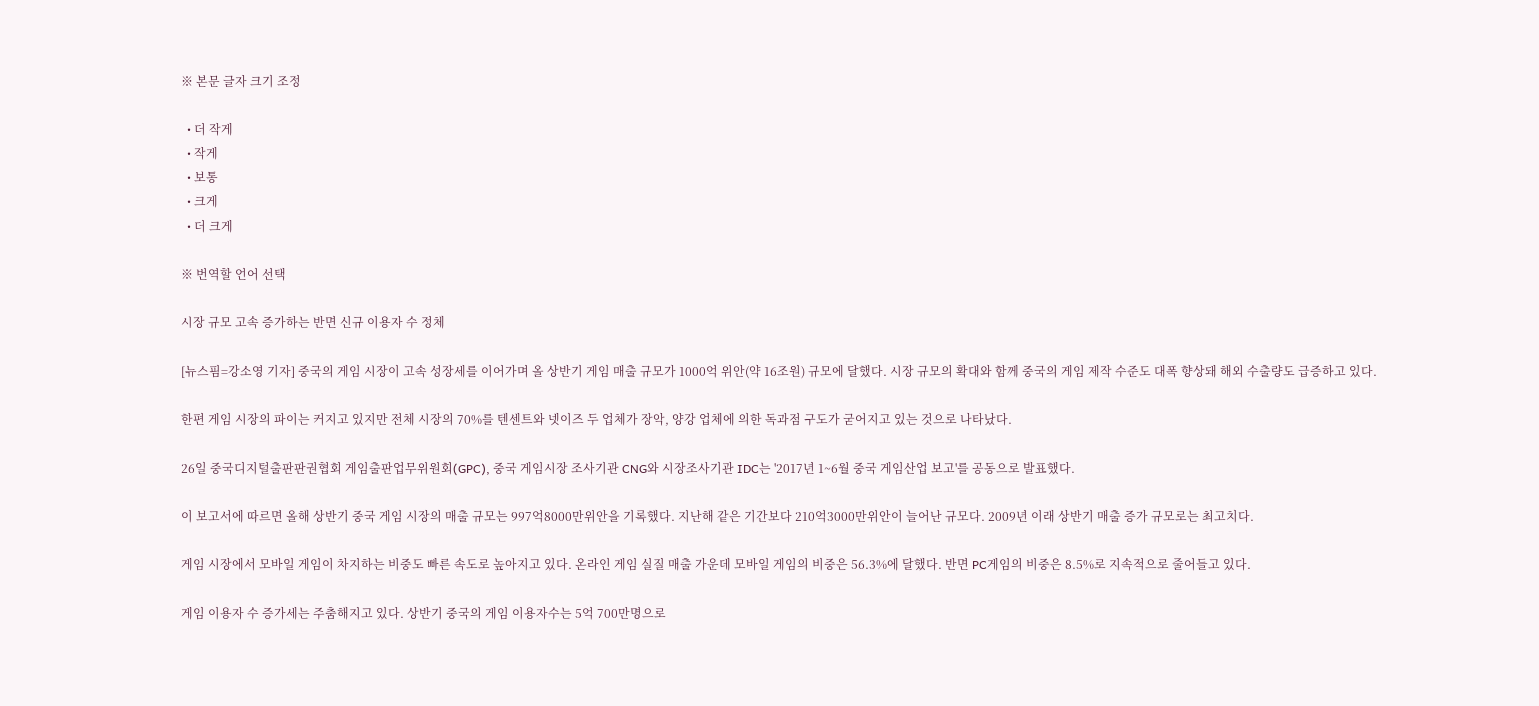※ 본문 글자 크기 조정

  • 더 작게
  • 작게
  • 보통
  • 크게
  • 더 크게

※ 번역할 언어 선택

시장 규모 고속 증가하는 반면 신규 이용자 수 정체

[뉴스핌=강소영 기자] 중국의 게임 시장이 고속 성장세를 이어가며 올 상반기 게임 매출 규모가 1000억 위안(약 16조원) 규모에 달했다. 시장 규모의 확대와 함께 중국의 게임 제작 수준도 대폭 향상돼 해외 수출량도 급증하고 있다.

한편 게임 시장의 파이는 커지고 있지만 전체 시장의 70%를 텐센트와 넷이즈 두 업체가 장악, 양강 업체에 의한 독과점 구도가 굳어지고 있는 것으로 나타났다.

26일 중국디지털출판판권협회 게임출판업무위원회(GPC), 중국 게임시장 조사기관 CNG와 시장조사기관 IDC는 '2017년 1~6월 중국 게임산업 보고'를 공동으로 발표했다.

이 보고서에 따르면 올해 상반기 중국 게임 시장의 매출 규모는 997억8000만위안을 기록했다. 지난해 같은 기간보다 210억3000만위안이 늘어난 규모다. 2009년 이래 상반기 매출 증가 규모로는 최고치다.

게임 시장에서 모바일 게임이 차지하는 비중도 빠른 속도로 높아지고 있다. 온라인 게임 실질 매출 가운데 모바일 게임의 비중은 56.3%에 달했다. 반면 PC게임의 비중은 8.5%로 지속적으로 줄어들고 있다.

게임 이용자 수 증가세는 주춤해지고 있다. 상반기 중국의 게임 이용자수는 5억 700만명으로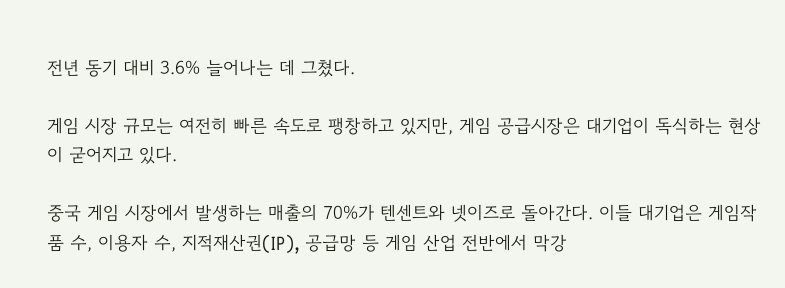전년 동기 대비 3.6% 늘어나는 데 그쳤다.

게임 시장 규모는 여전히 빠른 속도로 팽창하고 있지만, 게임 공급시장은 대기업이 독식하는 현상이 굳어지고 있다.

중국 게임 시장에서 발생하는 매출의 70%가 텐센트와 넷이즈로 돌아간다. 이들 대기업은 게임작품 수, 이용자 수, 지적재산권(IP), 공급망 등 게임 산업 전반에서 막강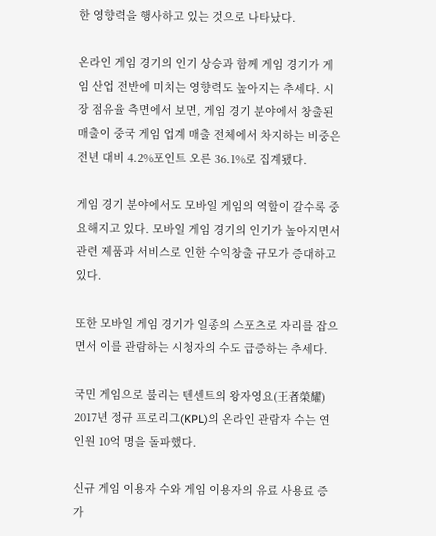한 영향력을 행사하고 있는 것으로 나타났다.

온라인 게임 경기의 인기 상승과 함께 게임 경기가 게임 산업 전반에 미치는 영향력도 높아지는 추세다. 시장 점유율 측면에서 보면, 게임 경기 분야에서 창출된 매출이 중국 게임 업계 매출 전체에서 차지하는 비중은 전년 대비 4.2%포인트 오른 36.1%로 집계됐다.

게임 경기 분야에서도 모바일 게임의 역할이 갈수록 중요해지고 있다. 모바일 게임 경기의 인기가 높아지면서 관련 제품과 서비스로 인한 수익창출 규모가 증대하고 있다.

또한 모바일 게임 경기가 일종의 스포츠로 자리를 잡으면서 이를 관람하는 시청자의 수도 급증하는 추세다.

국민 게임으로 불리는 텐센트의 왕자영요(王者榮耀) 2017년 정규 프로리그(KPL)의 온라인 관람자 수는 연인원 10억 명을 돌파했다.

신규 게임 이용자 수와 게임 이용자의 유료 사용료 증가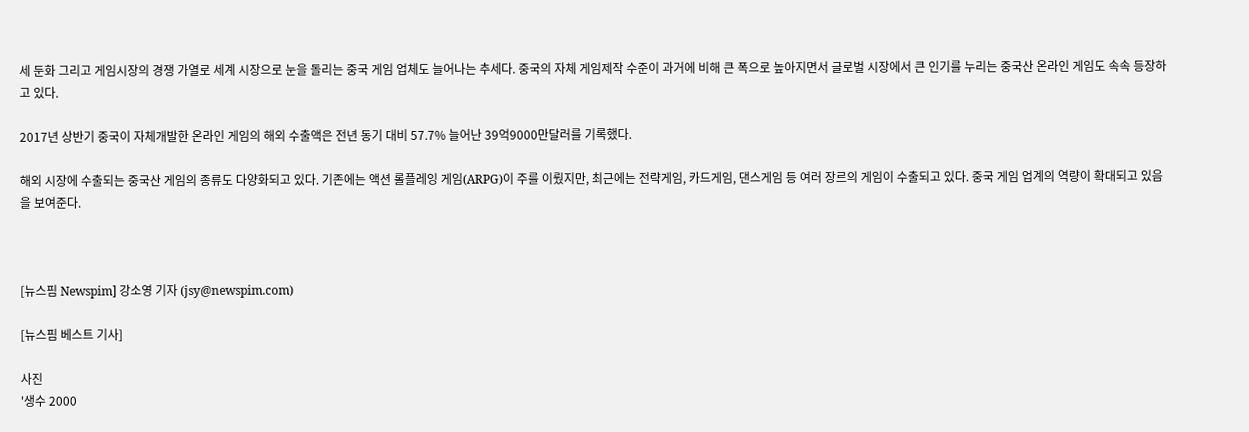세 둔화 그리고 게임시장의 경쟁 가열로 세계 시장으로 눈을 돌리는 중국 게임 업체도 늘어나는 추세다. 중국의 자체 게임제작 수준이 과거에 비해 큰 폭으로 높아지면서 글로벌 시장에서 큰 인기를 누리는 중국산 온라인 게임도 속속 등장하고 있다.

2017년 상반기 중국이 자체개발한 온라인 게임의 해외 수출액은 전년 동기 대비 57.7% 늘어난 39억9000만달러를 기록했다.

해외 시장에 수출되는 중국산 게임의 종류도 다양화되고 있다. 기존에는 액션 롤플레잉 게임(ARPG)이 주를 이뤘지만, 최근에는 전략게임, 카드게임, 댄스게임 등 여러 장르의 게임이 수출되고 있다. 중국 게임 업계의 역량이 확대되고 있음을 보여준다.



[뉴스핌 Newspim] 강소영 기자 (jsy@newspim.com)

[뉴스핌 베스트 기사]

사진
'생수 2000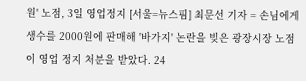원' 노점, 3일 영업정지 [서울=뉴스핌] 최문선 기자 = 손님에게 생수를 2000원에 판매해 '바가지' 논란을 빚은 광장시장 노점이 영업 정지 처분을 받았다. 24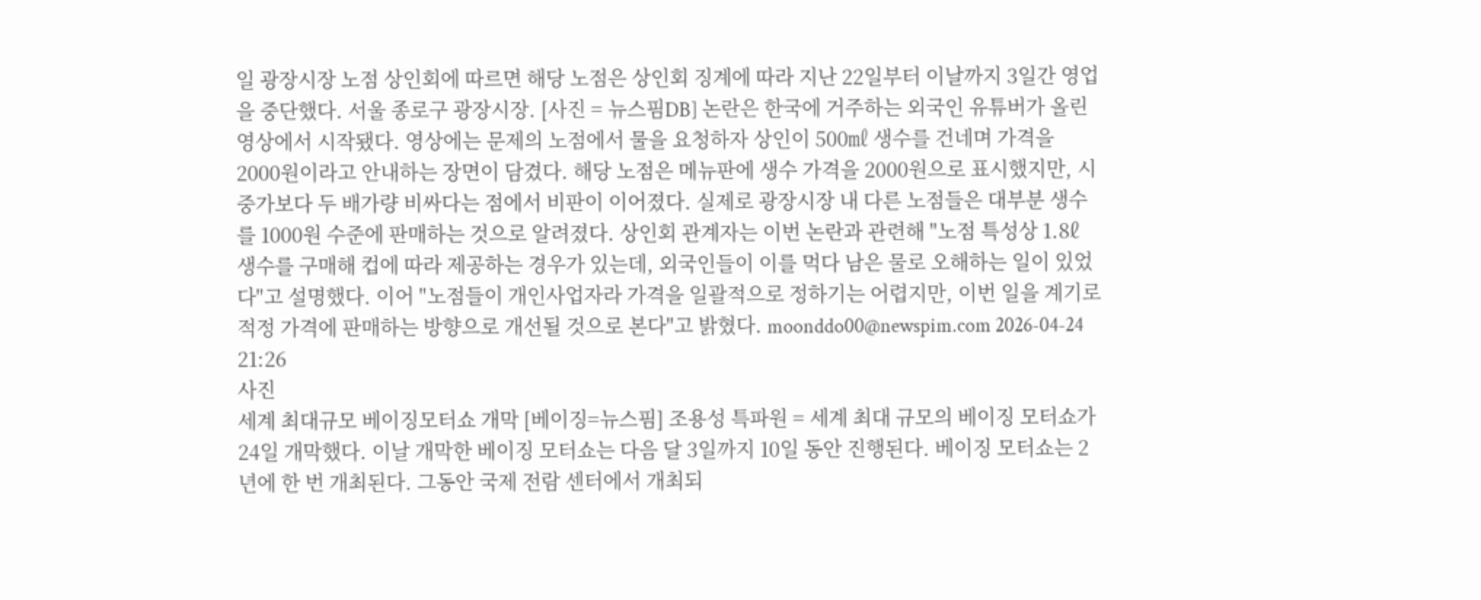일 광장시장 노점 상인회에 따르면 해당 노점은 상인회 징계에 따라 지난 22일부터 이날까지 3일간 영업을 중단했다. 서울 종로구 광장시장. [사진 = 뉴스핌DB] 논란은 한국에 거주하는 외국인 유튜버가 올린 영상에서 시작됐다. 영상에는 문제의 노점에서 물을 요청하자 상인이 500㎖ 생수를 건네며 가격을 2000원이라고 안내하는 장면이 담겼다. 해당 노점은 메뉴판에 생수 가격을 2000원으로 표시했지만, 시중가보다 두 배가량 비싸다는 점에서 비판이 이어졌다. 실제로 광장시장 내 다른 노점들은 대부분 생수를 1000원 수준에 판매하는 것으로 알려졌다. 상인회 관계자는 이번 논란과 관련해 "노점 특성상 1.8ℓ 생수를 구매해 컵에 따라 제공하는 경우가 있는데, 외국인들이 이를 먹다 남은 물로 오해하는 일이 있었다"고 설명했다. 이어 "노점들이 개인사업자라 가격을 일괄적으로 정하기는 어렵지만, 이번 일을 계기로 적정 가격에 판매하는 방향으로 개선될 것으로 본다"고 밝혔다. moonddo00@newspim.com 2026-04-24 21:26
사진
세계 최대규모 베이징모터쇼 개막 [베이징=뉴스핌] 조용성 특파원 = 세계 최대 규모의 베이징 모터쇼가 24일 개막했다. 이날 개막한 베이징 모터쇼는 다음 달 3일까지 10일 동안 진행된다. 베이징 모터쇼는 2년에 한 번 개최된다. 그동안 국제 전람 센터에서 개최되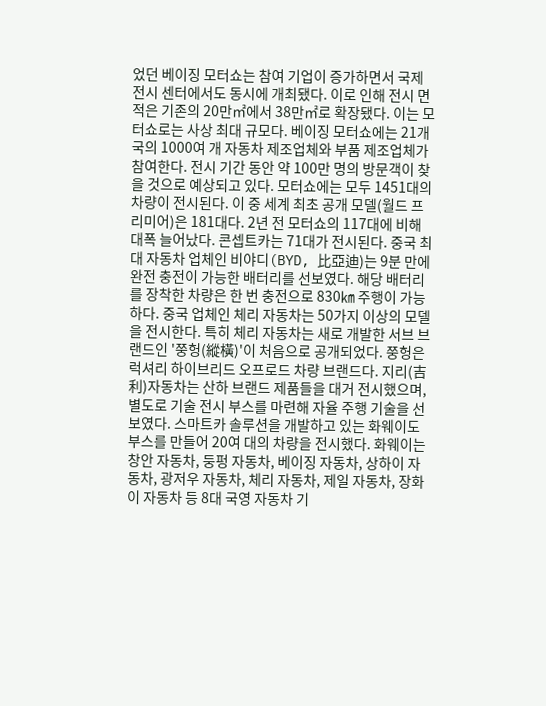었던 베이징 모터쇼는 참여 기업이 증가하면서 국제 전시 센터에서도 동시에 개최됐다. 이로 인해 전시 면적은 기존의 20만㎡에서 38만㎡로 확장됐다. 이는 모터쇼로는 사상 최대 규모다. 베이징 모터쇼에는 21개국의 1000여 개 자동차 제조업체와 부품 제조업체가 참여한다. 전시 기간 동안 약 100만 명의 방문객이 찾을 것으로 예상되고 있다. 모터쇼에는 모두 1451대의 차량이 전시된다. 이 중 세계 최초 공개 모델(월드 프리미어)은 181대다. 2년 전 모터쇼의 117대에 비해 대폭 늘어났다. 콘셉트카는 71대가 전시된다. 중국 최대 자동차 업체인 비야디(BYD, 比亞迪)는 9분 만에 완전 충전이 가능한 배터리를 선보였다. 해당 배터리를 장착한 차량은 한 번 충전으로 830㎞ 주행이 가능하다. 중국 업체인 체리 자동차는 50가지 이상의 모델을 전시한다. 특히 체리 자동차는 새로 개발한 서브 브랜드인 '쭝헝(縱橫)'이 처음으로 공개되었다. 쭝헝은 럭셔리 하이브리드 오프로드 차량 브랜드다. 지리(吉利)자동차는 산하 브랜드 제품들을 대거 전시했으며, 별도로 기술 전시 부스를 마련해 자율 주행 기술을 선보였다. 스마트카 솔루션을 개발하고 있는 화웨이도 부스를 만들어 20여 대의 차량을 전시했다. 화웨이는 창안 자동차, 둥펑 자동차, 베이징 자동차, 상하이 자동차, 광저우 자동차, 체리 자동차, 제일 자동차, 장화이 자동차 등 8대 국영 자동차 기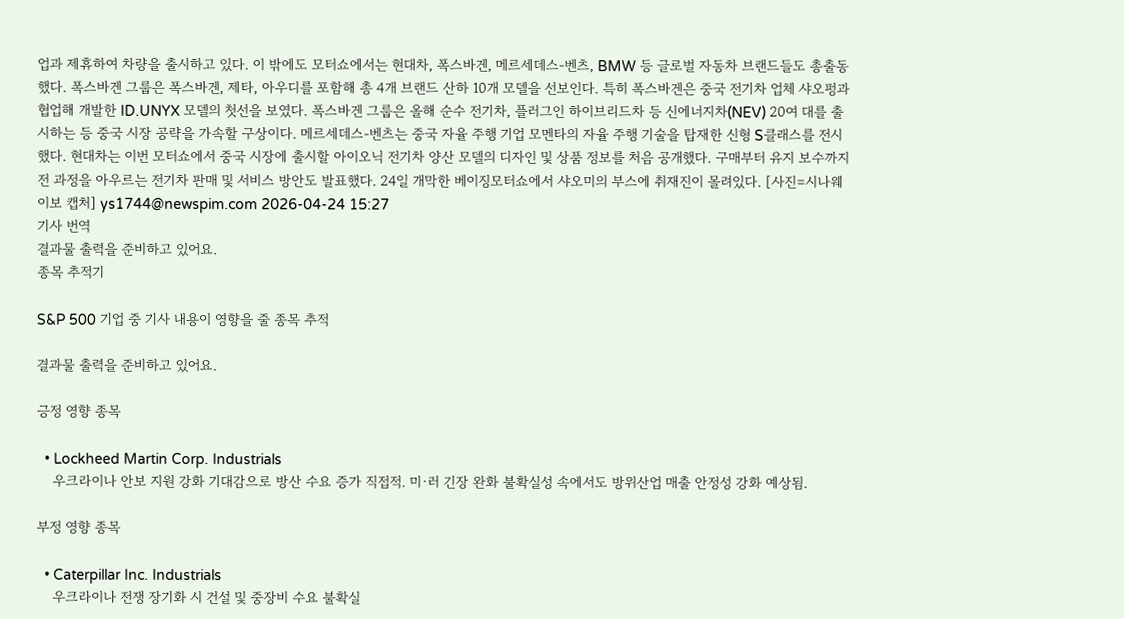업과 제휴하여 차량을 출시하고 있다. 이 밖에도 모터쇼에서는 현대차, 폭스바겐, 메르세데스-벤츠, BMW 등 글로벌 자동차 브랜드들도 총출동했다. 폭스바겐 그룹은 폭스바겐, 제타, 아우디를 포함해 총 4개 브랜드 산하 10개 모델을 선보인다. 특히 폭스바겐은 중국 전기차 업체 샤오펑과 협업해 개발한 ID.UNYX 모델의 첫선을 보였다. 폭스바겐 그룹은 올해 순수 전기차, 플러그인 하이브리드차 등 신에너지차(NEV) 20여 대를 출시하는 등 중국 시장 공략을 가속할 구상이다. 메르세데스-벤츠는 중국 자율 주행 기업 모멘타의 자율 주행 기술을 탑재한 신형 S클래스를 전시했다. 현대차는 이번 모터쇼에서 중국 시장에 출시할 아이오닉 전기차 양산 모델의 디자인 및 상품 정보를 처음 공개했다. 구매부터 유지 보수까지 전 과정을 아우르는 전기차 판매 및 서비스 방안도 발표했다. 24일 개막한 베이징모터쇼에서 샤오미의 부스에 취재진이 몰려있다. [사진=시나웨이보 캡처] ys1744@newspim.com 2026-04-24 15:27
기사 번역
결과물 출력을 준비하고 있어요.
종목 추적기

S&P 500 기업 중 기사 내용이 영향을 줄 종목 추적

결과물 출력을 준비하고 있어요.

긍정 영향 종목

  • Lockheed Martin Corp. Industrials
    우크라이나 안보 지원 강화 기대감으로 방산 수요 증가 직접적. 미·러 긴장 완화 불확실성 속에서도 방위산업 매출 안정성 강화 예상됨.

부정 영향 종목

  • Caterpillar Inc. Industrials
    우크라이나 전쟁 장기화 시 건설 및 중장비 수요 불확실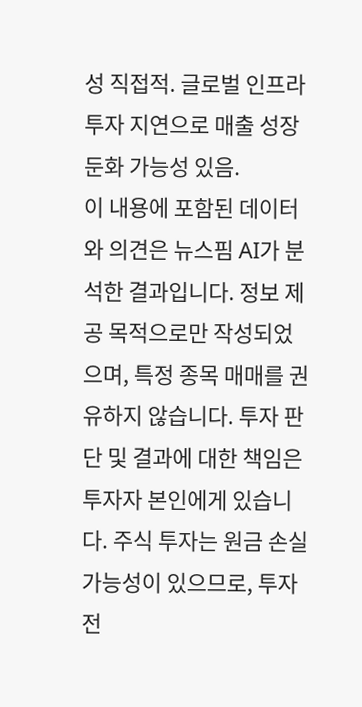성 직접적. 글로벌 인프라 투자 지연으로 매출 성장 둔화 가능성 있음.
이 내용에 포함된 데이터와 의견은 뉴스핌 AI가 분석한 결과입니다. 정보 제공 목적으로만 작성되었으며, 특정 종목 매매를 권유하지 않습니다. 투자 판단 및 결과에 대한 책임은 투자자 본인에게 있습니다. 주식 투자는 원금 손실 가능성이 있으므로, 투자 전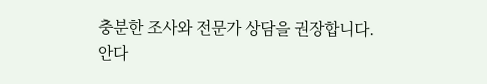충분한 조사와 전문가 상담을 권장합니다.
안다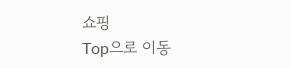쇼핑
Top으로 이동